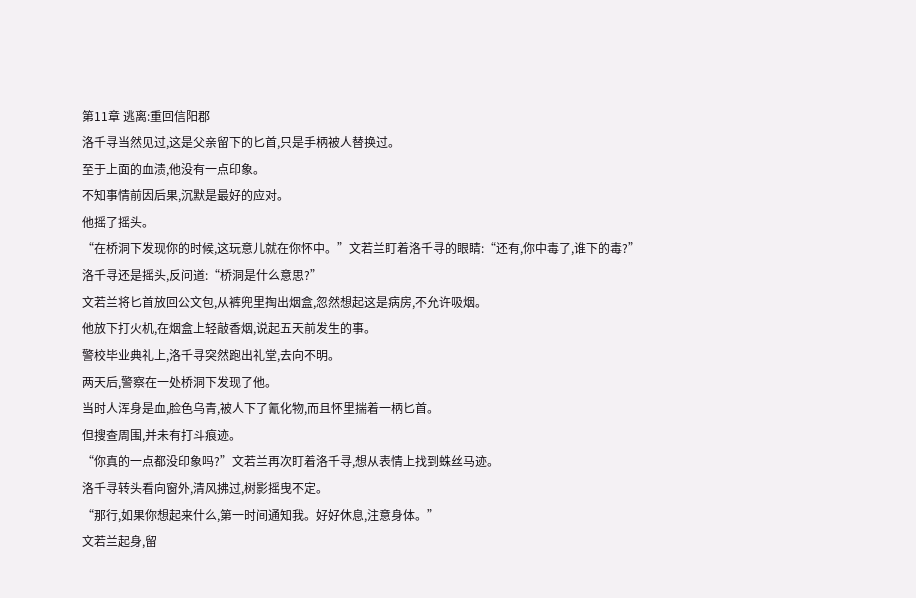第11章 逃离:重回信阳郡
洛千寻当然见过,这是父亲留下的匕首,只是手柄被人替换过。
至于上面的血渍,他没有一点印象。
不知事情前因后果,沉默是最好的应对。
他摇了摇头。
“在桥洞下发现你的时候,这玩意儿就在你怀中。”文若兰盯着洛千寻的眼睛:“还有,你中毒了,谁下的毒?”
洛千寻还是摇头,反问道:“桥洞是什么意思?”
文若兰将匕首放回公文包,从裤兜里掏出烟盒,忽然想起这是病房,不允许吸烟。
他放下打火机,在烟盒上轻敲香烟,说起五天前发生的事。
警校毕业典礼上,洛千寻突然跑出礼堂,去向不明。
两天后,警察在一处桥洞下发现了他。
当时人浑身是血,脸色乌青,被人下了氰化物,而且怀里揣着一柄匕首。
但搜查周围,并未有打斗痕迹。
“你真的一点都没印象吗?”文若兰再次盯着洛千寻,想从表情上找到蛛丝马迹。
洛千寻转头看向窗外,清风拂过,树影摇曳不定。
“那行,如果你想起来什么,第一时间通知我。好好休息,注意身体。”
文若兰起身,留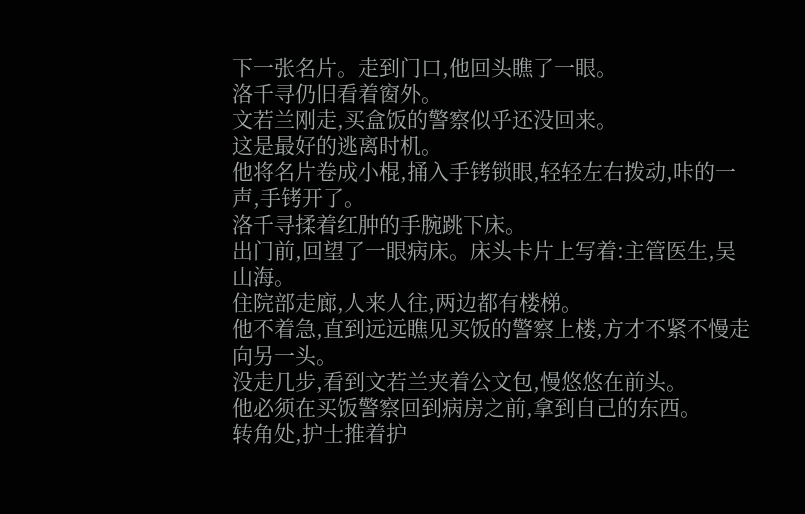下一张名片。走到门口,他回头瞧了一眼。
洛千寻仍旧看着窗外。
文若兰刚走,买盒饭的警察似乎还没回来。
这是最好的逃离时机。
他将名片卷成小棍,捅入手铐锁眼,轻轻左右拨动,咔的一声,手铐开了。
洛千寻揉着红肿的手腕跳下床。
出门前,回望了一眼病床。床头卡片上写着:主管医生,吴山海。
住院部走廊,人来人往,两边都有楼梯。
他不着急,直到远远瞧见买饭的警察上楼,方才不紧不慢走向另一头。
没走几步,看到文若兰夹着公文包,慢悠悠在前头。
他必须在买饭警察回到病房之前,拿到自己的东西。
转角处,护士推着护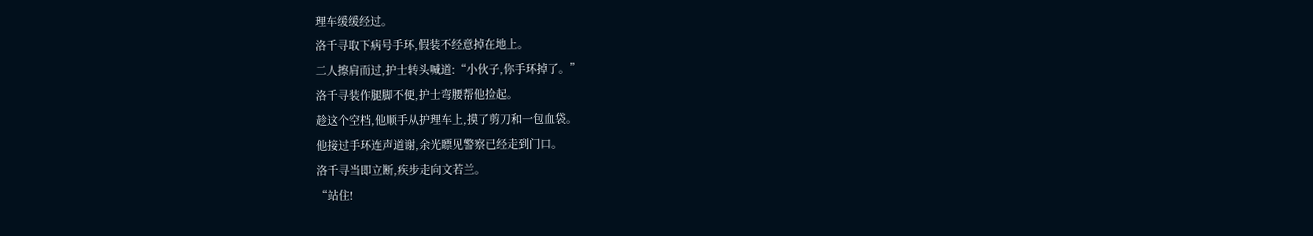理车缓缓经过。
洛千寻取下病号手环,假装不经意掉在地上。
二人擦肩而过,护士转头喊道:“小伙子,你手环掉了。”
洛千寻装作腿脚不便,护士弯腰帮他捡起。
趁这个空档,他顺手从护理车上,摸了剪刀和一包血袋。
他接过手环连声道谢,余光瞟见警察已经走到门口。
洛千寻当即立断,疾步走向文若兰。
“站住!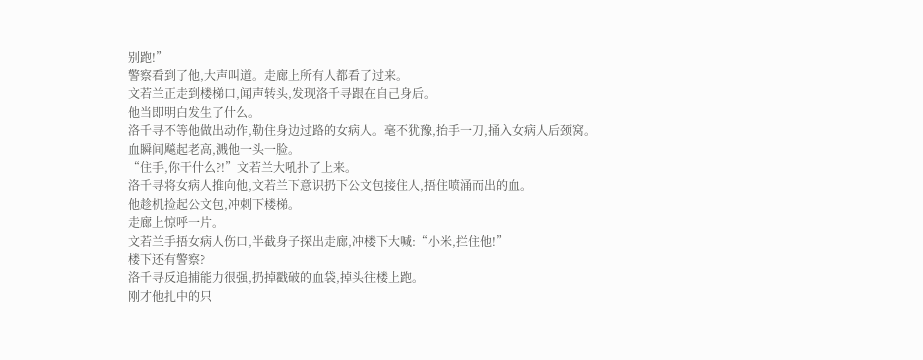别跑!”
警察看到了他,大声叫道。走廊上所有人都看了过来。
文若兰正走到楼梯口,闻声转头,发现洛千寻跟在自己身后。
他当即明白发生了什么。
洛千寻不等他做出动作,勒住身边过路的女病人。毫不犹豫,抬手一刀,捅入女病人后颈窝。
血瞬间飚起老高,溅他一头一脸。
“住手,你干什么?!”文若兰大吼扑了上来。
洛千寻将女病人推向他,文若兰下意识扔下公文包接住人,捂住喷涌而出的血。
他趁机捡起公文包,冲刺下楼梯。
走廊上惊呼一片。
文若兰手捂女病人伤口,半截身子探出走廊,冲楼下大喊:“小米,拦住他!”
楼下还有警察?
洛千寻反追捕能力很强,扔掉戳破的血袋,掉头往楼上跑。
刚才他扎中的只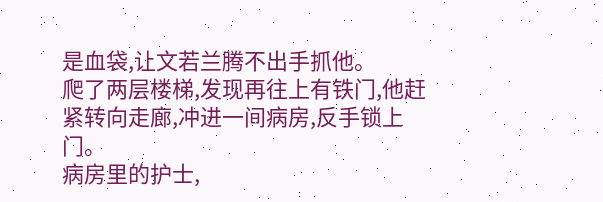是血袋,让文若兰腾不出手抓他。
爬了两层楼梯,发现再往上有铁门,他赶紧转向走廊,冲进一间病房,反手锁上门。
病房里的护士,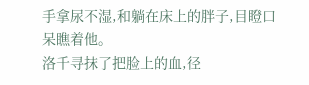手拿尿不湿,和躺在床上的胖子,目瞪口呆瞧着他。
洛千寻抹了把脸上的血,径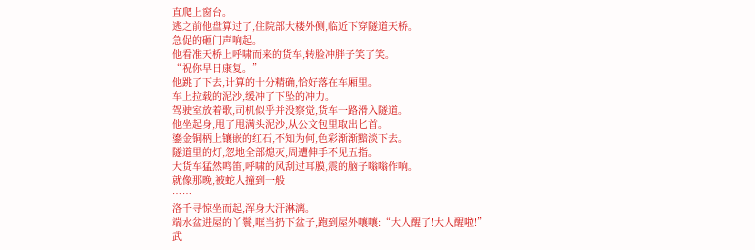直爬上窗台。
逃之前他盘算过了,住院部大楼外侧,临近下穿隧道天桥。
急促的砸门声响起。
他看准天桥上呼啸而来的货车,转脸冲胖子笑了笑。
“祝你早日康复。”
他跳了下去,计算的十分精确,恰好落在车厢里。
车上拉载的泥沙,缓冲了下坠的冲力。
驾驶室放着歌,司机似乎并没察觉,货车一路滑入隧道。
他坐起身,甩了甩满头泥沙,从公文包里取出匕首。
鎏金铜柄上镶嵌的红石,不知为何,色彩渐渐黯淡下去。
隧道里的灯,忽地全部熄灭,周遭伸手不见五指。
大货车猛然鸣笛,呼啸的风刮过耳膜,震的脑子嗡嗡作响。
就像那晚,被蛇人撞到一般
……
洛千寻惊坐而起,浑身大汗淋漓。
端水盆进屋的丫鬟,哐当扔下盆子,跑到屋外嚷嚷:“大人醒了!大人醒啦!”
武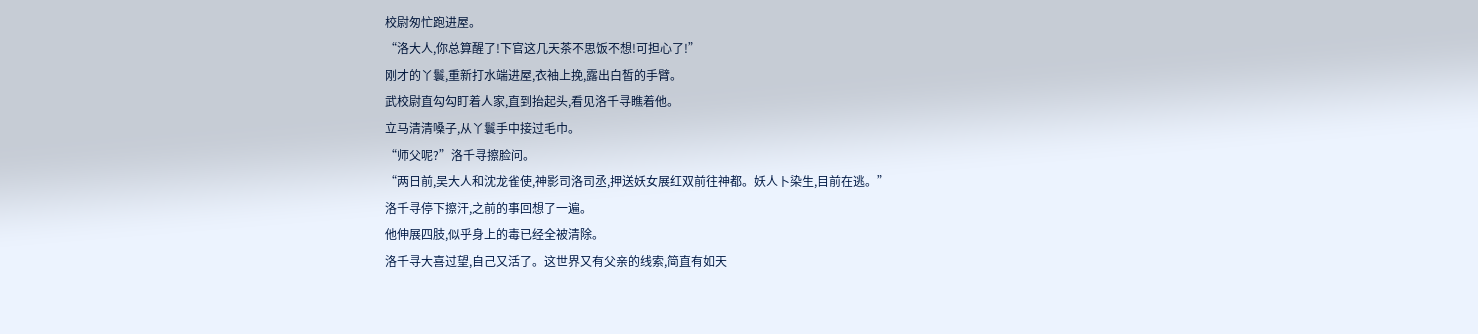校尉匆忙跑进屋。
“洛大人,你总算醒了!下官这几天茶不思饭不想!可担心了!”
刚才的丫鬟,重新打水端进屋,衣袖上挽,露出白皙的手臂。
武校尉直勾勾盯着人家,直到抬起头,看见洛千寻瞧着他。
立马清清嗓子,从丫鬟手中接过毛巾。
“师父呢?”洛千寻擦脸问。
“两日前,吴大人和沈龙雀使,神影司洛司丞,押送妖女展红双前往神都。妖人卜染生,目前在逃。”
洛千寻停下擦汗,之前的事回想了一遍。
他伸展四肢,似乎身上的毒已经全被清除。
洛千寻大喜过望,自己又活了。这世界又有父亲的线索,简直有如天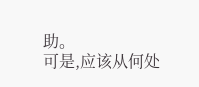助。
可是,应该从何处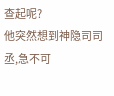查起呢?
他突然想到神隐司司丞,急不可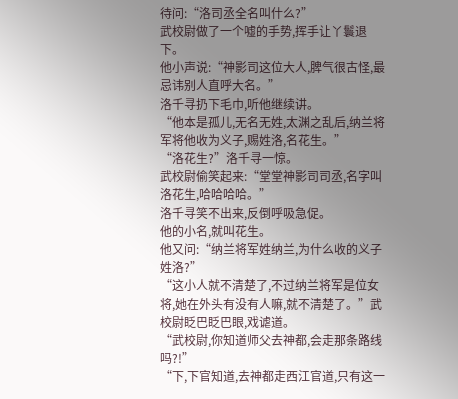待问:“洛司丞全名叫什么?”
武校尉做了一个嘘的手势,挥手让丫鬟退下。
他小声说:“神影司这位大人,脾气很古怪,最忌讳别人直呼大名。”
洛千寻扔下毛巾,听他继续讲。
“他本是孤儿,无名无姓,太渊之乱后,纳兰将军将他收为义子,赐姓洛,名花生。”
“洛花生?”洛千寻一惊。
武校尉偷笑起来:“堂堂神影司司丞,名字叫洛花生,哈哈哈哈。”
洛千寻笑不出来,反倒呼吸急促。
他的小名,就叫花生。
他又问:“纳兰将军姓纳兰,为什么收的义子姓洛?”
“这小人就不清楚了,不过纳兰将军是位女将,她在外头有没有人嘛,就不清楚了。”武校尉眨巴眨巴眼,戏谑道。
“武校尉,你知道师父去神都,会走那条路线吗?!”
“下,下官知道,去神都走西江官道,只有这一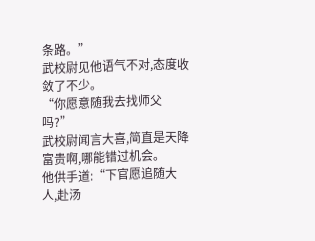条路。”
武校尉见他语气不对,态度收敛了不少。
“你愿意随我去找师父吗?”
武校尉闻言大喜,简直是天降富贵啊,哪能错过机会。
他供手道:“下官愿追随大人,赴汤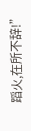蹈火,在所不辞!”